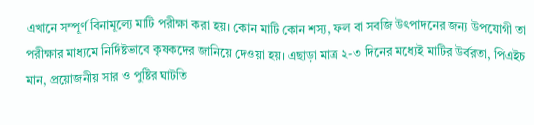এখানে সম্পূর্ণ বিনামূল্যে মাটি পরীক্ষা করা হয়। কোন মাটি কোন শস্য, ফল বা সবজি উৎপাদনের জন্য উপযোগী তা পরীক্ষার মাধ্যমে নির্দিষ্টভাবে কৃষকদের জানিয়ে দেওয়া হয়। এছাড়া মাত্র ২-৩ দিনের মধ্যেই মাটির উর্বরতা, পিএইচ মান, প্রয়োজনীয় সার ও পুষ্টির ঘাটতি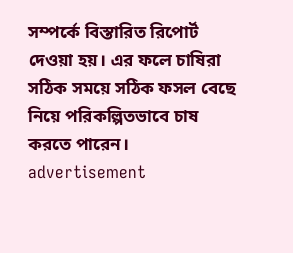সম্পর্কে বিস্তারিত রিপোর্ট দেওয়া হয়। এর ফলে চাষিরা সঠিক সময়ে সঠিক ফসল বেছে নিয়ে পরিকল্পিতভাবে চাষ করতে পারেন।
advertisement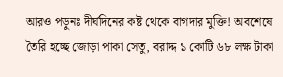আরও পড়ুনঃ দীর্ঘদিনের কষ্ট থেকে বাগদার মুক্তি! অবশেষে তৈরি হচ্ছে জোড়া পাকা সেতু, বরাদ্দ ১ কোটি ৬৮ লক্ষ টাকা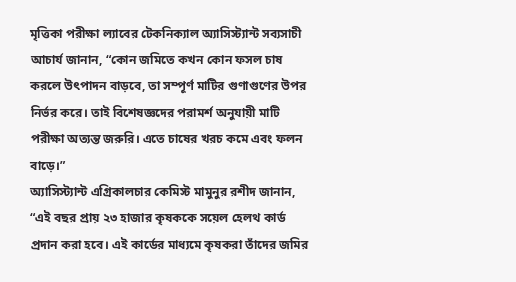মৃত্তিকা পরীক্ষা ল্যাবের টেকনিক্যাল অ্যাসিস্ট্যান্ট সব্যসাচী আচার্য জানান, “কোন জমিতে কখন কোন ফসল চাষ করলে উৎপাদন বাড়বে, তা সম্পূর্ণ মাটির গুণাগুণের উপর নির্ভর করে। তাই বিশেষজ্ঞদের পরামর্শ অনুযায়ী মাটি পরীক্ষা অত্যন্ত জরুরি। এতে চাষের খরচ কমে এবং ফলন বাড়ে।”
অ্যাসিস্ট্যান্ট এগ্রিকালচার কেমিস্ট মামুনুর রশীদ জানান, “এই বছর প্রায় ২৩ হাজার কৃষককে সয়েল হেলথ কার্ড প্রদান করা হবে। এই কার্ডের মাধ্যমে কৃষকরা তাঁদের জমির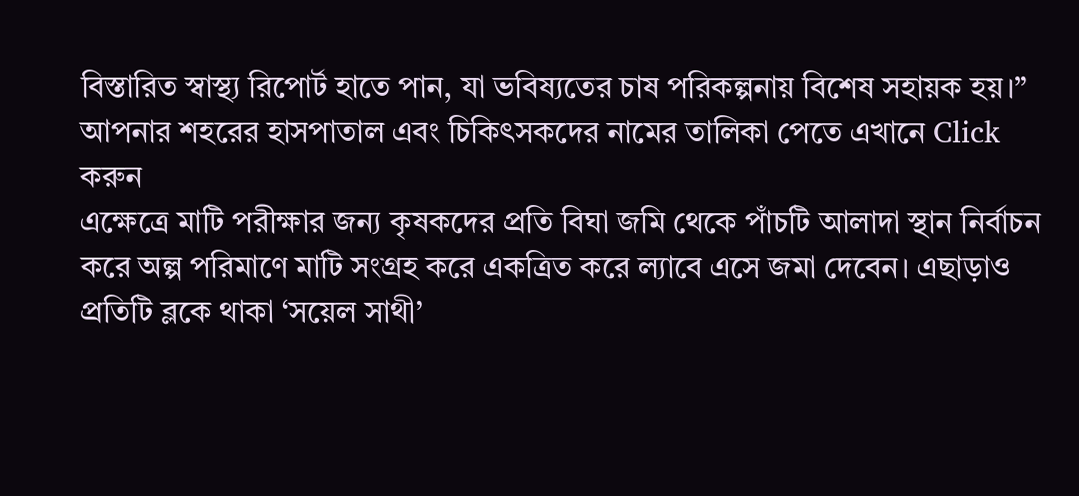বিস্তারিত স্বাস্থ্য রিপোর্ট হাতে পান, যা ভবিষ্যতের চাষ পরিকল্পনায় বিশেষ সহায়ক হয়।”
আপনার শহরের হাসপাতাল এবং চিকিৎসকদের নামের তালিকা পেতে এখানে Click করুন
এক্ষেত্রে মাটি পরীক্ষার জন্য কৃষকদের প্রতি বিঘা জমি থেকে পাঁচটি আলাদা স্থান নির্বাচন করে অল্প পরিমাণে মাটি সংগ্রহ করে একত্রিত করে ল্যাবে এসে জমা দেবেন। এছাড়াও প্রতিটি ব্লকে থাকা ‘সয়েল সাথী’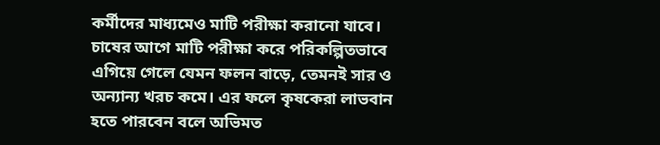কর্মীদের মাধ্যমেও মাটি পরীক্ষা করানো যাবে। চাষের আগে মাটি পরীক্ষা করে পরিকল্পিতভাবে এগিয়ে গেলে যেমন ফলন বাড়ে, তেমনই সার ও অন্যান্য খরচ কমে। এর ফলে কৃষকেরা লাভবান হতে পারবেন বলে অভিমত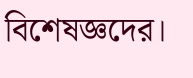বিশেষজ্ঞদের।